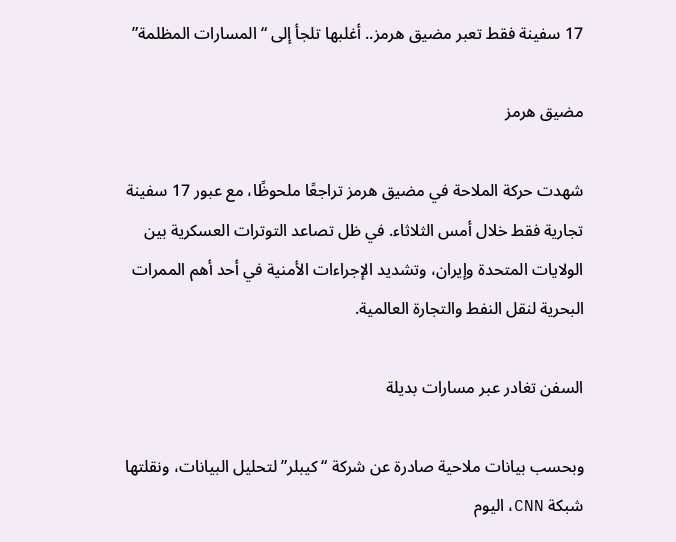17 سفينة فقط تعبر مضيق هرمز.. أغلبها تلجأ إلى “المسارات المظلمة”

مضيق هرمز

شهدت حركة الملاحة في مضيق هرمز تراجعًا ملحوظًا، مع عبور 17 سفينة تجارية فقط خلال أمس الثلاثاء. في ظل تصاعد التوترات العسكرية بين الولايات المتحدة وإيران، وتشديد الإجراءات الأمنية في أحد أهم الممرات البحرية لنقل النفط والتجارة العالمية.

السفن تغادر عبر مسارات بديلة

وبحسب بيانات ملاحية صادرة عن شركة “كيبلر” لتحليل البيانات، ونقلتها شبكة CNN، اليوم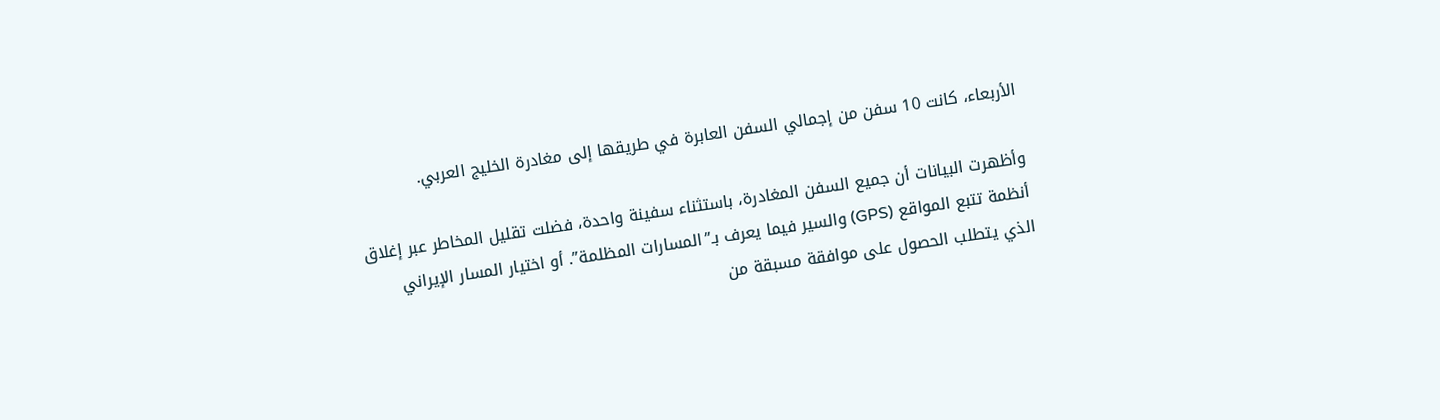الأربعاء، كانت 10 سفن من إجمالي السفن العابرة في طريقها إلى مغادرة الخليج العربي.

وأظهرت البيانات أن جميع السفن المغادرة، باستثناء سفينة واحدة، فضلت تقليل المخاطر عبر إغلاق أنظمة تتبع المواقع (GPS) والسير فيما يعرف بـ”المسارات المظلمة”. أو اختيار المسار الإيراني الذي يتطلب الحصول على موافقة مسبقة من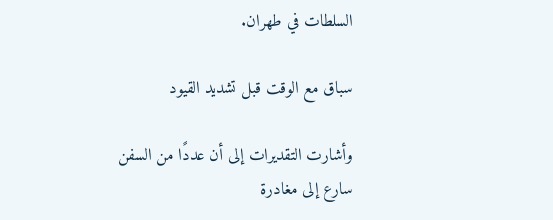السلطات في طهران.

سباق مع الوقت قبل تشديد القيود

وأشارت التقديرات إلى أن عددًا من السفن سارع إلى مغادرة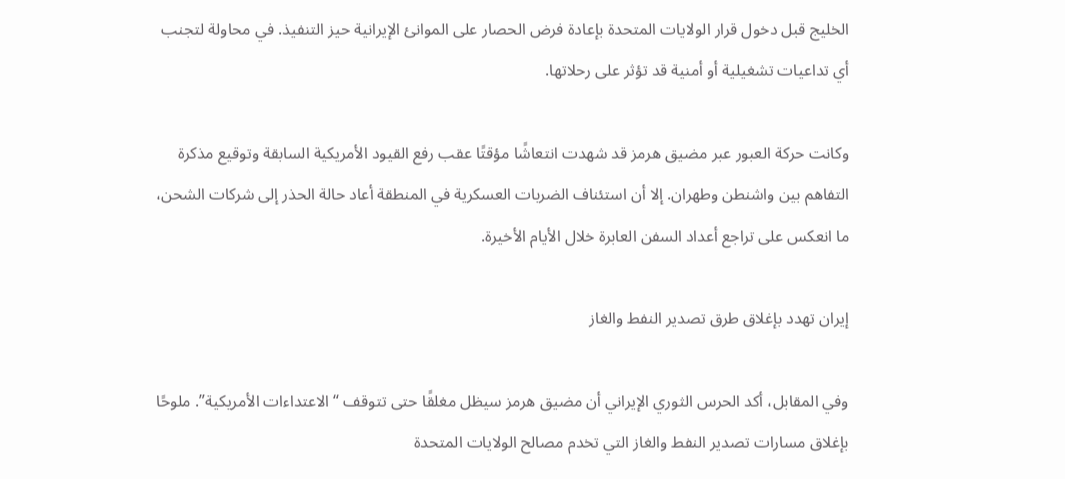الخليج قبل دخول قرار الولايات المتحدة بإعادة فرض الحصار على الموانئ الإيرانية حيز التنفيذ. في محاولة لتجنب أي تداعيات تشغيلية أو أمنية قد تؤثر على رحلاتها.

وكانت حركة العبور عبر مضيق هرمز قد شهدت انتعاشًا مؤقتًا عقب رفع القيود الأمريكية السابقة وتوقيع مذكرة التفاهم بين واشنطن وطهران. إلا أن استئناف الضربات العسكرية في المنطقة أعاد حالة الحذر إلى شركات الشحن، ما انعكس على تراجع أعداد السفن العابرة خلال الأيام الأخيرة.

إيران تهدد بإغلاق طرق تصدير النفط والغاز

وفي المقابل، أكد الحرس الثوري الإيراني أن مضيق هرمز سيظل مغلقًا حتى تتوقف “الاعتداءات الأمريكية”. ملوحًا بإغلاق مسارات تصدير النفط والغاز التي تخدم مصالح الولايات المتحدة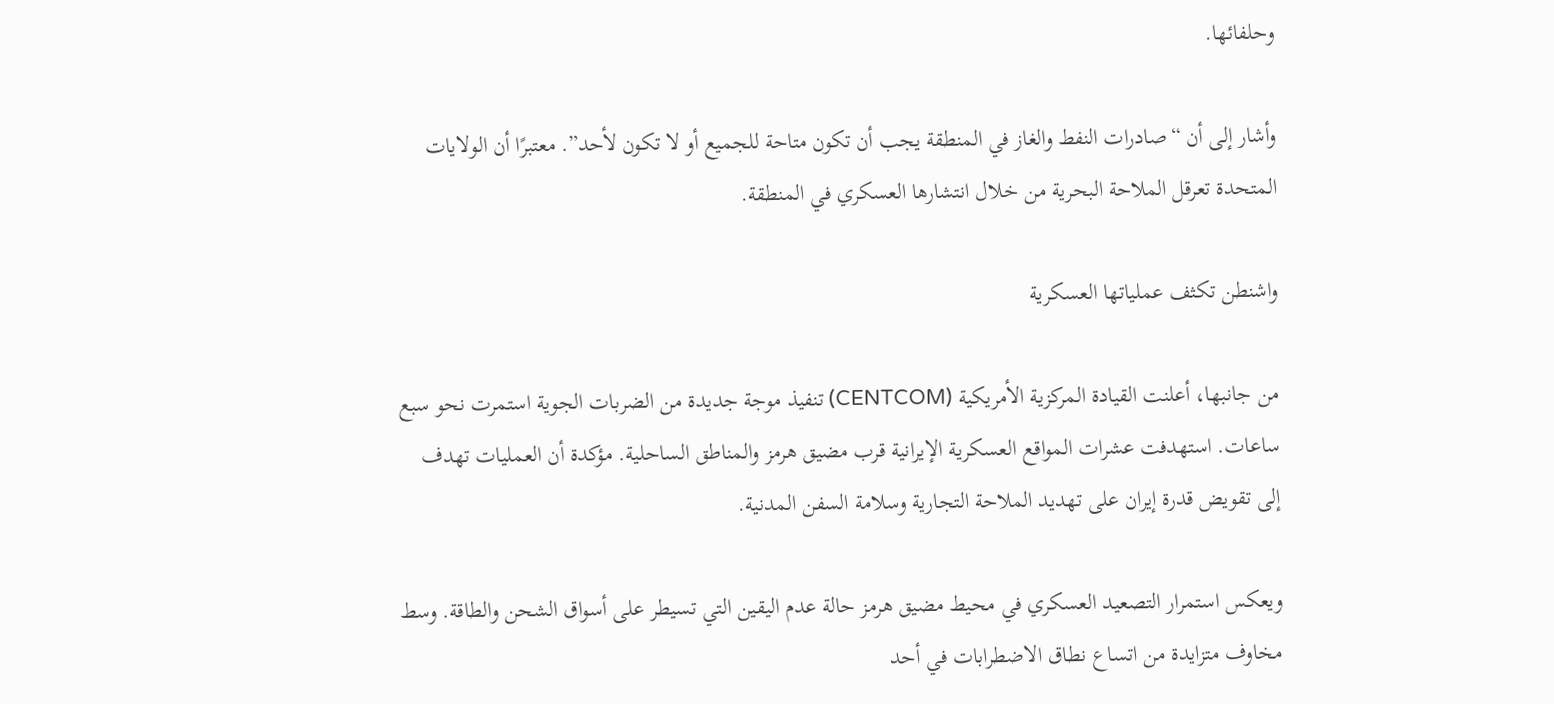وحلفائها.

وأشار إلى أن “صادرات النفط والغاز في المنطقة يجب أن تكون متاحة للجميع أو لا تكون لأحد”. معتبرًا أن الولايات المتحدة تعرقل الملاحة البحرية من خلال انتشارها العسكري في المنطقة.

واشنطن تكثف عملياتها العسكرية

من جانبها، أعلنت القيادة المركزية الأمريكية (CENTCOM) تنفيذ موجة جديدة من الضربات الجوية استمرت نحو سبع ساعات. استهدفت عشرات المواقع العسكرية الإيرانية قرب مضيق هرمز والمناطق الساحلية. مؤكدة أن العمليات تهدف إلى تقويض قدرة إيران على تهديد الملاحة التجارية وسلامة السفن المدنية.

ويعكس استمرار التصعيد العسكري في محيط مضيق هرمز حالة عدم اليقين التي تسيطر على أسواق الشحن والطاقة. وسط مخاوف متزايدة من اتساع نطاق الاضطرابات في أحد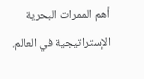أهم الممرات البحرية الإستراتيجية في العالم.